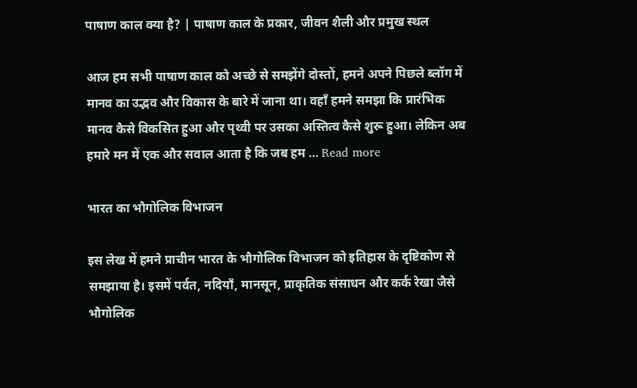पाषाण काल क्या है? | पाषाण काल के प्रकार, जीवन शैली और प्रमुख स्थल

आज हम सभी पाषाण काल को अच्छे से समझेंगे दोस्तों, हमने अपने पिछले ब्लॉग में मानव का उद्भव और विकास के बारे में जाना था। वहाँ हमने समझा कि प्रारंभिक मानव कैसे विकसित हुआ और पृथ्वी पर उसका अस्तित्व कैसे शुरू हुआ। लेकिन अब हमारे मन में एक और सवाल आता है कि जब हम … Read more

भारत का भौगोलिक विभाजन

इस लेख में हमने प्राचीन भारत के भौगोलिक विभाजन को इतिहास के दृष्टिकोण से समझाया है। इसमें पर्वत, नदियाँ, मानसून, प्राकृतिक संसाधन और कर्क रेखा जैसे भौगोलिक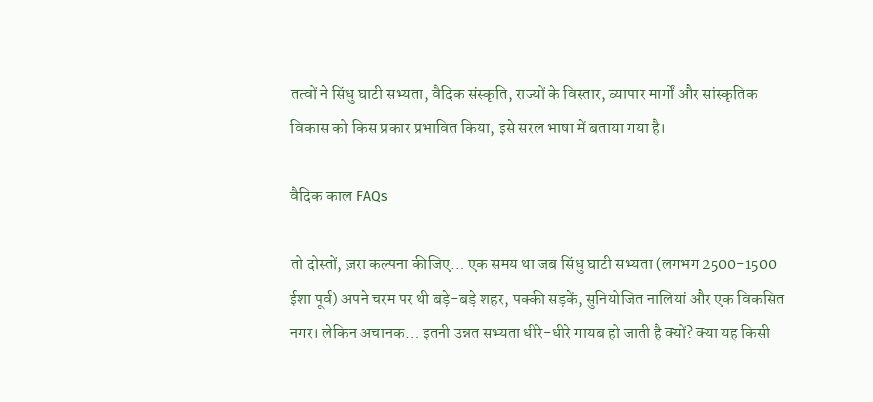तत्वों ने सिंधु घाटी सभ्यता, वैदिक संस्कृति, राज्यों के विस्तार, व्यापार मार्गों और सांस्कृतिक विकास को किस प्रकार प्रभावित किया, इसे सरल भाषा में बताया गया है।

वैदिक काल FAQs

तो दोस्तों, ज़रा कल्पना कीजिए… एक समय था जब सिंधु घाटी सभ्यता (लगभग 2500-1500 ईशा पूर्व) अपने चरम पर थी बड़े-बड़े शहर, पक्की सड़कें, सुनियोजित नालियां और एक विकसित नगर। लेकिन अचानक… इतनी उन्नत सभ्यता धीरे-धीरे गायब हो जाती है क्यों? क्या यह किसी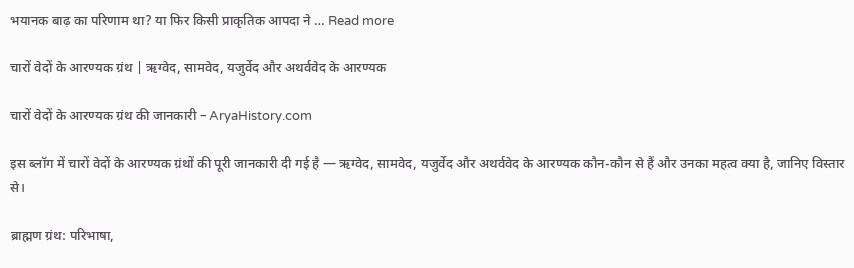भयानक बाढ़ का परिणाम था? या फिर किसी प्राकृतिक आपदा ने … Read more

चारों वेदों के आरण्यक ग्रंथ | ऋग्वेद, सामवेद, यजुर्वेद और अथर्ववेद के आरण्यक

चारों वेदों के आरण्यक ग्रंथ की जानकारी – AryaHistory.com

इस ब्लॉग में चारों वेदों के आरण्यक ग्रंथों की पूरी जानकारी दी गई है — ऋग्वेद, सामवेद, यजुर्वेद और अथर्ववेद के आरण्यक कौन-कौन से हैं और उनका महत्व क्या है, जानिए विस्तार से।

ब्राह्मण ग्रंथ: परिभाषा,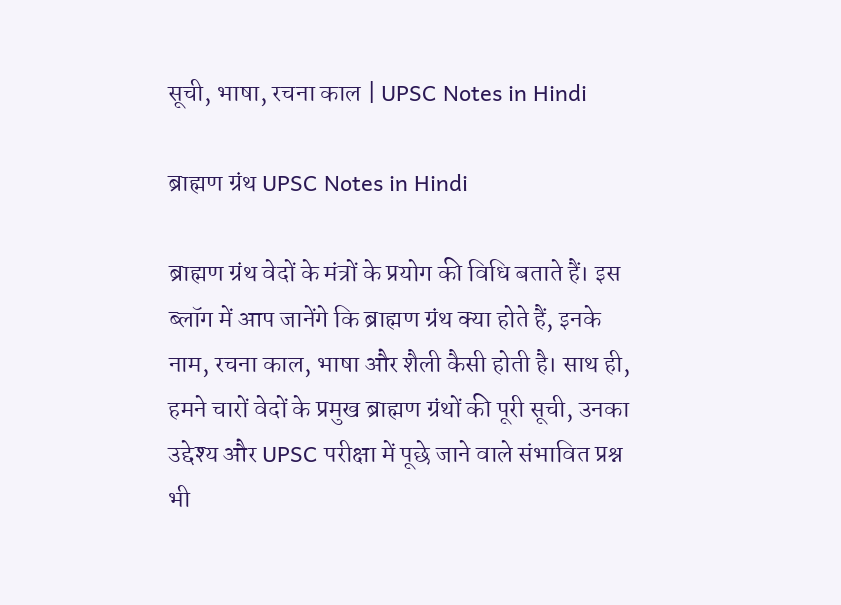सूची, भाषा, रचना काल | UPSC Notes in Hindi

ब्राह्मण ग्रंथ UPSC Notes in Hindi

ब्राह्मण ग्रंथ वेदों के मंत्रों के प्रयोग की विधि बताते हैं। इस ब्लॉग में आप जानेंगे कि ब्राह्मण ग्रंथ क्या होते हैं, इनके नाम, रचना काल, भाषा और शैली कैसी होती है। साथ ही, हमने चारों वेदों के प्रमुख ब्राह्मण ग्रंथों की पूरी सूची, उनका उद्देश्य और UPSC परीक्षा में पूछे जाने वाले संभावित प्रश्न भी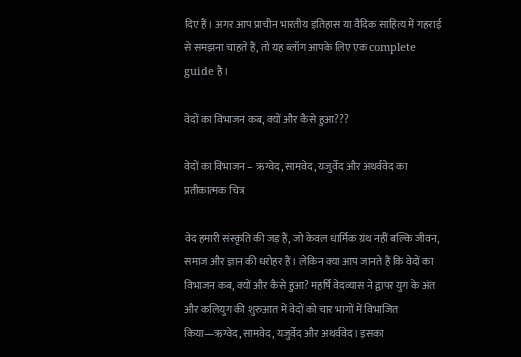दिए हैं। अगर आप प्राचीन भारतीय इतिहास या वैदिक साहित्य में गहराई से समझना चाहते हैं, तो यह ब्लॉग आपके लिए एक complete guide है।

वेदों का विभाजन कब, क्यों और कैसे हुआ???

वेदों का विभाजन – ऋग्वेद, सामवेद, यजुर्वेद और अथर्ववेद का प्रतीकात्मक चित्र

वेद हमारी संस्कृति की जड़ हैं, जो केवल धार्मिक ग्रंथ नहीं बल्कि जीवन, समाज और ज्ञान की धरोहर हैं। लेकिन क्या आप जानते हैं कि वेदों का विभाजन कब, क्यों और कैसे हुआ? महर्षि वेदव्यास ने द्वापर युग के अंत और कलियुग की शुरुआत में वेदों को चार भागों में विभाजित किया—ऋग्वेद, सामवेद, यजुर्वेद और अथर्ववेद। इसका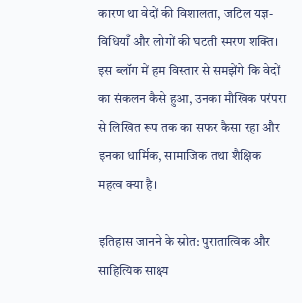कारण था वेदों की विशालता, जटिल यज्ञ-विधियाँ और लोगों की घटती स्मरण शक्ति। इस ब्लॉग में हम विस्तार से समझेंगे कि वेदों का संकलन कैसे हुआ, उनका मौखिक परंपरा से लिखित रूप तक का सफर कैसा रहा और इनका धार्मिक, सामाजिक तथा शैक्षिक महत्व क्या है।

इतिहास जानने के स्रोत: पुरातात्विक और साहित्यिक साक्ष्य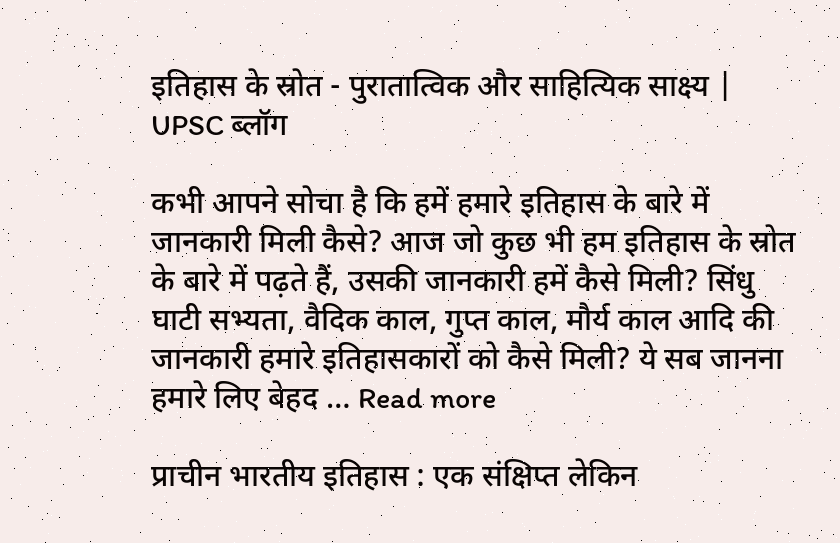इतिहास के स्रोत - पुरातात्विक और साहित्यिक साक्ष्य | UPSC ब्लॉग

कभी आपने सोचा है कि हमें हमारे इतिहास के बारे में जानकारी मिली कैसे? आज जो कुछ भी हम इतिहास के स्रोत के बारे में पढ़ते हैं, उसकी जानकारी हमें कैसे मिली? सिंधु घाटी सभ्यता, वैदिक काल, गुप्त काल, मौर्य काल आदि की जानकारी हमारे इतिहासकारों को कैसे मिली? ये सब जानना हमारे लिए बेहद … Read more

प्राचीन भारतीय इतिहास : एक संक्षिप्त लेकिन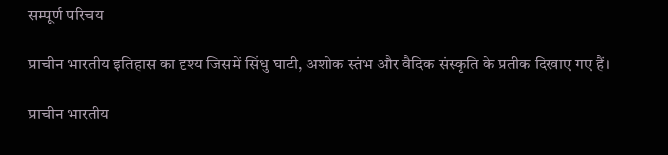सम्पूर्ण परिचय

प्राचीन भारतीय इतिहास का दृश्य जिसमें सिंधु घाटी, अशोक स्तंभ और वैदिक संस्कृति के प्रतीक दिखाए गए हैं।

प्राचीन भारतीय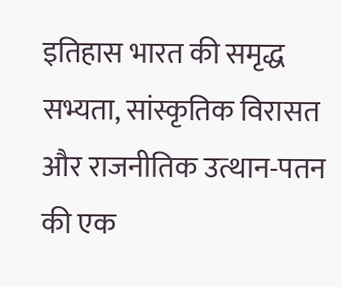इतिहास भारत की समृद्ध सभ्यता, सांस्कृतिक विरासत और राजनीतिक उत्थान-पतन की एक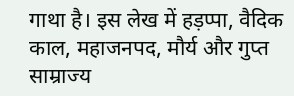गाथा है। इस लेख में हड़प्पा, वैदिक काल, महाजनपद, मौर्य और गुप्त साम्राज्य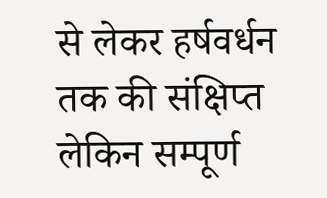से लेकर हर्षवर्धन तक की संक्षिप्त लेकिन सम्पूर्ण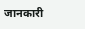जानकारी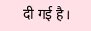दी गई है।